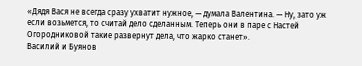«Дядя Вася не всегда сразу ухватит нужное, — думала Валентина. — Ну, зато уж если возьмется, то считай дело сделанным. Теперь они в паре с Настей Огородниковой такие развернут дела, что жарко станет».
Василий и Буянов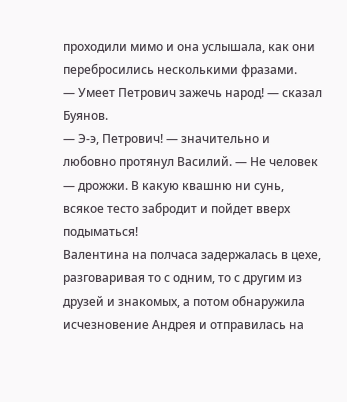проходили мимо и она услышала, как они перебросились несколькими фразами.
— Умеет Петрович зажечь народ! — сказал Буянов.
— Э-э, Петрович! — значительно и любовно протянул Василий. — Не человек — дрожжи. В какую квашню ни сунь, всякое тесто забродит и пойдет вверх подыматься!
Валентина на полчаса задержалась в цехе, разговаривая то с одним, то с другим из друзей и знакомых, а потом обнаружила исчезновение Андрея и отправилась на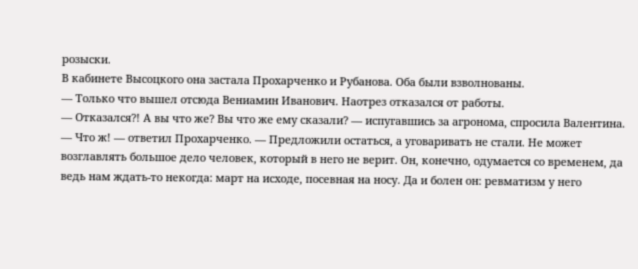розыски.
В кабинете Высоцкого она застала Прохарченко и Рубанова. Оба были взволнованы.
— Только что вышел отсюда Вениамин Иванович. Наотрез отказался от работы.
— Отказался?! А вы что же? Вы что же ему сказали? — испугавшись за агронома, спросила Валентина.
— Что ж! — ответил Прохарченко. — Предложили остаться, а уговаривать не стали. Не может возглавлять большое дело человек, который в него не верит. Он, конечно, одумается со временем, да ведь нам ждать-то некогда: март на исходе, посевная на носу. Да и болен он: ревматизм у него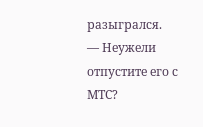разыгрался.
— Неужели отпустите его с МТС?